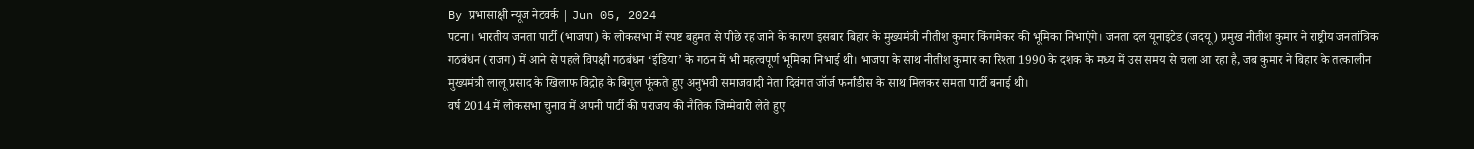By प्रभासाक्षी न्यूज नेटवर्क | Jun 05, 2024
पटना। भारतीय जनता पार्टी (भाजपा) के लोकसभा में स्पष्ट बहुमत से पीछे रह जाने के कारण इसबार बिहार के मुख्यमंत्री नीतीश कुमार किंगमेकर की भूमिका निभाएंगे। जनता दल यूनाइटेड (जदयू) प्रमुख नीतीश कुमार ने राष्ट्रीय जनतांत्रिक गठबंधन (राजग) में आने से पहले विपक्षी गठबंधन ‘इंडिया’ के गठन में भी महत्वपूर्ण भूमिका निभाई थी। भाजपा के साथ नीतीश कुमार का रिश्ता 1990 के दशक के मध्य में उस समय से चला आ रहा है, जब कुमार ने बिहार के तत्कालीन मुख्यमंत्री लालू प्रसाद के खिलाफ विद्रोह के बिगुल फूंकते हुए अनुभवी समाजवादी नेता दिवंगत जॉर्ज फर्नांडीस के साथ मिलकर समता पार्टी बनाई थी।
वर्ष 2014 में लोकसभा चुनाव में अपनी पार्टी की पराजय की नैतिक जिम्मेवारी लेते हुए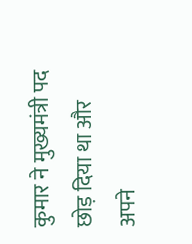कुमार ने मुख्यमंत्री पद छोड़ दिया था और अपने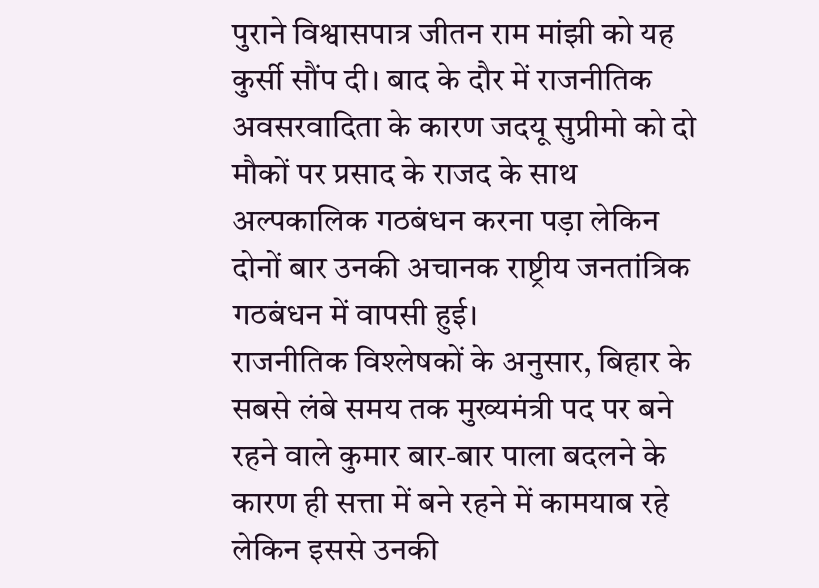पुराने विश्वासपात्र जीतन राम मांझी को यह कुर्सी सौंप दी। बाद के दौर में राजनीतिक अवसरवादिता के कारण जदयू सुप्रीमो को दो मौकों पर प्रसाद के राजद के साथ अल्पकालिक गठबंधन करना पड़ा लेकिन दोनों बार उनकी अचानक राष्ट्रीय जनतांत्रिक गठबंधन में वापसी हुई।
राजनीतिक विश्लेषकों के अनुसार, बिहार के सबसे लंबे समय तक मुख्यमंत्री पद पर बने रहने वाले कुमार बार-बार पाला बदलने के कारण ही सत्ता में बने रहने में कामयाब रहे लेकिन इससे उनकी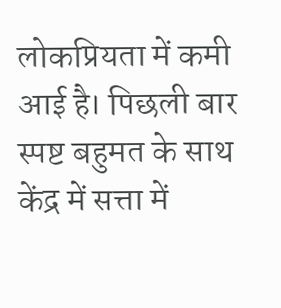लोकप्रियता में कमी आई है। पिछली बार स्पष्ट बहुमत के साथ केंद्र में सत्ता में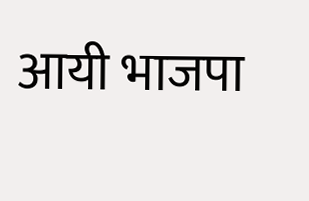आयी भाजपा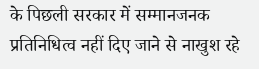के पिछली सरकार में सम्मानजनक प्रतिनिधित्व नहीं दिए जाने से नाखुश रहे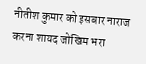नीतीश कुमार को इसबार नाराज करना शायद जोखिम भरा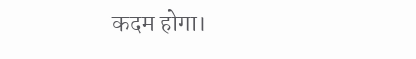कदम होगा।